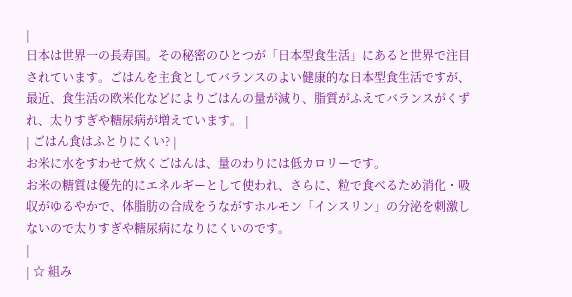|
日本は世界一の長寿国。その秘密のひとつが「日本型食生活」にあると世界で注目されています。ごはんを主食としてバランスのよい健康的な日本型食生活ですが、最近、食生活の欧米化などによりごはんの量が減り、脂質がふえてバランスがくずれ、太りすぎや糖尿病が増えています。 |
| ごはん食はふとりにくい? |
お米に水をすわせて炊くごはんは、量のわりには低カロリーです。
お米の糖質は優先的にエネルギーとして使われ、さらに、粒で食べるため消化・吸収がゆるやかで、体脂肪の合成をうながすホルモン「インスリン」の分泌を刺激しないので太りすぎや糖尿病になりにくいのです。
|
| ☆ 組み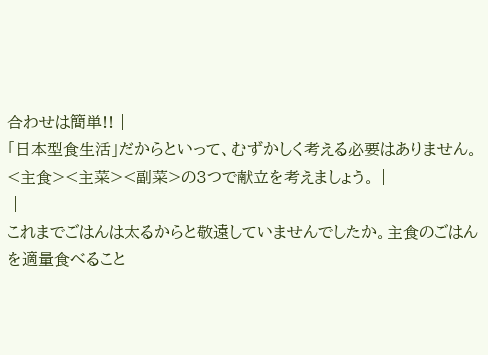合わせは簡単!! |
「日本型食生活」だからといって、むずかしく考える必要はありません。
<主食><主菜><副菜>の3つで献立を考えましょう。 |
 |
これまでごはんは太るからと敬遠していませんでしたか。主食のごはんを適量食べること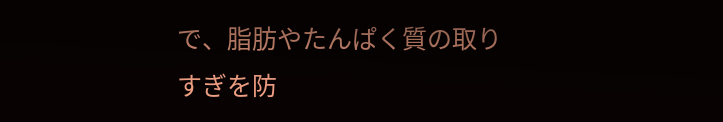で、脂肪やたんぱく質の取りすぎを防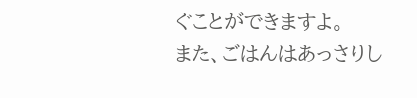ぐことができますよ。
また、ごはんはあっさりし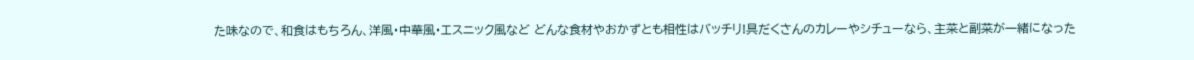た味なので、和食はもちろん、洋風・中華風・エスニック風など どんな食材やおかずとも相性はバッチリ!具だくさんのカレーやシチューなら、主菜と副菜が一緒になった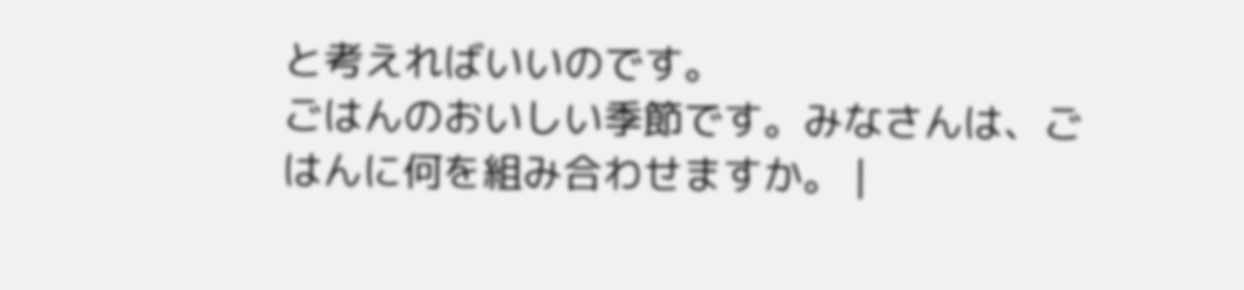と考えればいいのです。
ごはんのおいしい季節です。みなさんは、ごはんに何を組み合わせますか。 |